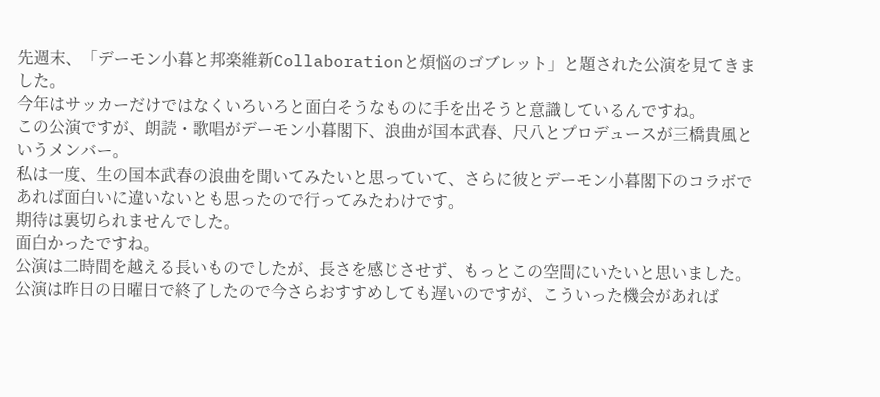先週末、「デーモン小暮と邦楽維新Collaborationと煩悩のゴブレット」と題された公演を見てきました。
今年はサッカーだけではなくいろいろと面白そうなものに手を出そうと意識しているんですね。
この公演ですが、朗読・歌唱がデーモン小暮閣下、浪曲が国本武春、尺八とプロデュースが三橋貴風というメンバー。
私は一度、生の国本武春の浪曲を聞いてみたいと思っていて、さらに彼とデーモン小暮閣下のコラボであれば面白いに違いないとも思ったので行ってみたわけです。
期待は裏切られませんでした。
面白かったですね。
公演は二時間を越える長いものでしたが、長さを感じさせず、もっとこの空間にいたいと思いました。
公演は昨日の日曜日で終了したので今さらおすすめしても遅いのですが、こういった機会があれば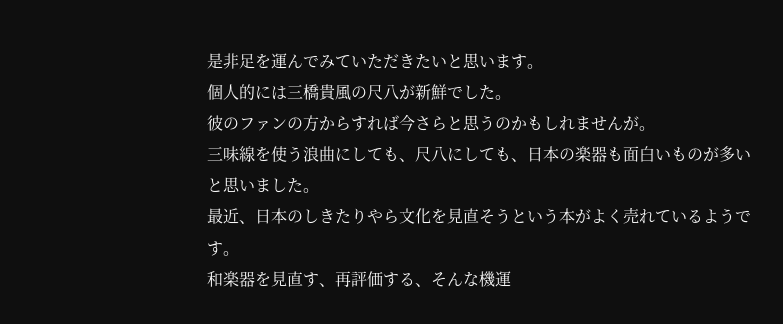是非足を運んでみていただきたいと思います。
個人的には三橋貴風の尺八が新鮮でした。
彼のファンの方からすれば今さらと思うのかもしれませんが。
三味線を使う浪曲にしても、尺八にしても、日本の楽器も面白いものが多いと思いました。
最近、日本のしきたりやら文化を見直そうという本がよく売れているようです。
和楽器を見直す、再評価する、そんな機運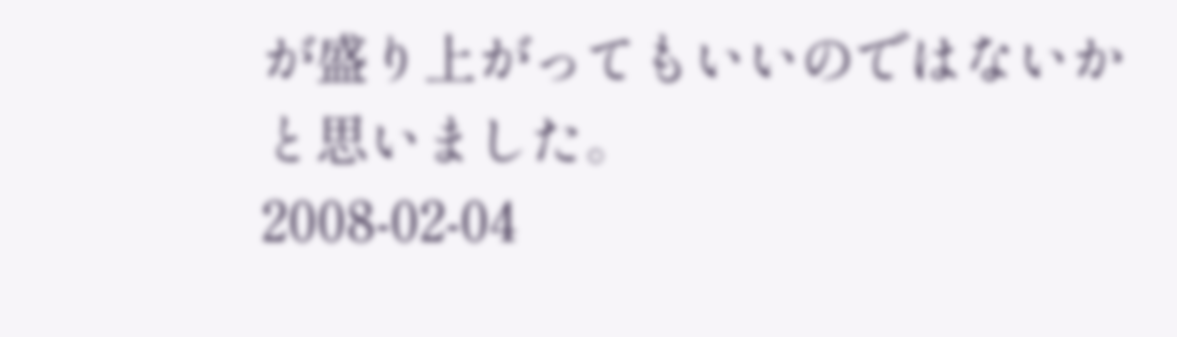が盛り上がってもいいのではないかと思いました。
2008-02-04